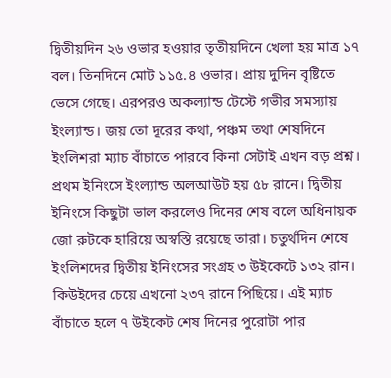দ্বিতীয়দিন ২৬ ওভার হওয়ার তৃতীয়দিনে খেলা হয় মাত্র ১৭ বল। তিনদিনে মোট ১১৫.৪ ওভার। প্রায় দুদিন বৃষ্টিতে ভেসে গেছে। এরপরও অকল্যান্ড টেস্টে গভীর সমস্যায় ইংল্যান্ড। জয় তো দূরের কথা, পঞ্চম তথা শেষদিনে ইংলিশরা ম্যাচ বাঁচাতে পারবে কিনা সেটাই এখন বড় প্রশ্ন।
প্রথম ইনিংসে ইংল্যান্ড অলআউট হয় ৫৮ রানে। দ্বিতীয় ইনিংসে কিছুটা ভাল করলেও দিনের শেষ বলে অধিনায়ক জো রুটকে হারিয়ে অস্বস্তি রয়েছে তারা। চতুর্থদিন শেষে ইংলিশদের দ্বিতীয় ইনিংসের সংগ্রহ ৩ উইকেটে ১৩২ রান। কিউইদের চেয়ে এখনো ২৩৭ রানে পিছিয়ে। এই ম্যাচ বাঁচাতে হলে ৭ উইকেট শেষ দিনের পুরোটা পার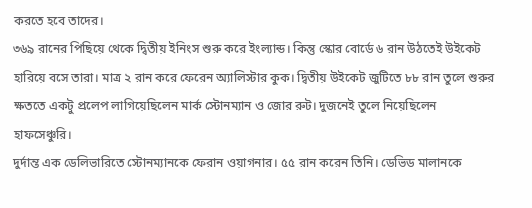করতে হবে তাদের।
৩৬৯ রানের পিছিয়ে থেকে দ্বিতীয় ইনিংস শুরু করে ইংল্যান্ড। কিন্তু স্কোর বোর্ডে ৬ রান উঠতেই উইকেট হারিয়ে বসে তারা। মাত্র ২ রান করে ফেরেন অ্যালিস্টার কুক। দ্বিতীয় উইকেট জুটিতে ৮৮ রান তুলে শুরুর ক্ষততে একটু প্রলেপ লাগিয়েছিলেন মার্ক স্টোনম্যান ও জোর রুট। দুজনেই তুলে নিয়েছিলেন হাফসেঞ্চুরি।
দুর্দান্ত এক ডেলিভারিতে স্টোনম্যানকে ফেরান ওয়াগনার। ৫৫ রান করেন তিনি। ডেভিড মালানকে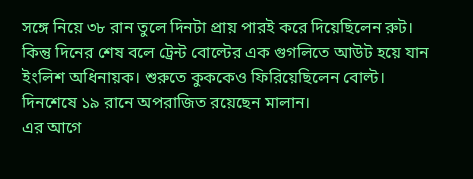সঙ্গে নিয়ে ৩৮ রান তুলে দিনটা প্রায় পারই করে দিয়েছিলেন রুট। কিন্তু দিনের শেষ বলে ট্রেন্ট বোল্টের এক গুগলিতে আউট হয়ে যান ইংলিশ অধিনায়ক। শুরুতে কুককেও ফিরিয়েছিলেন বোল্ট। দিনশেষে ১৯ রানে অপরাজিত রয়েছেন মালান।
এর আগে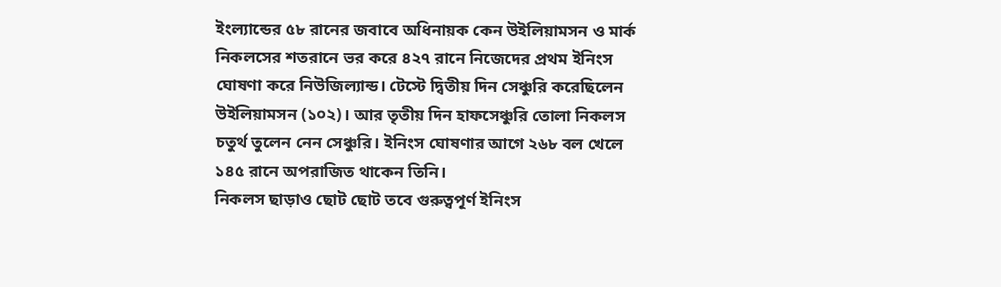ইংল্যান্ডের ৫৮ রানের জবাবে অধিনায়ক কেন উইলিয়ামসন ও মার্ক নিকলসের শতরানে ভর করে ৪২৭ রানে নিজেদের প্রথম ইনিংস ঘোষণা করে নিউজিল্যান্ড। টেস্টে দ্বিতীয় দিন সেঞ্চুরি করেছিলেন উইলিয়ামসন (১০২)। আর তৃতীয় দিন হাফসেঞ্চুরি তোলা নিকলস চতুর্থ তুলেন নেন সেঞ্চুরি। ইনিংস ঘোষণার আগে ২৬৮ বল খেলে ১৪৫ রানে অপরাজিত থাকেন তিনি।
নিকলস ছাড়াও ছোট ছোট তবে গুরুত্বপূর্ণ ইনিংস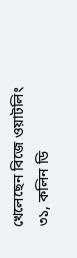খেলেছেন বিজে ওয়াটলিং ৩১, কলিন ডি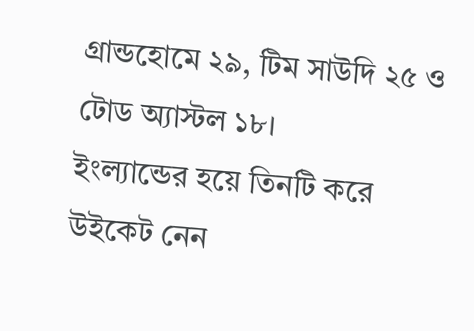গ্রান্ডহোমে ২৯, টিম সাউদি ২৫ ও টোড অ্যাস্টল ১৮।
ইংল্যান্ডের হয়ে তিনটি করে উইকেট নেন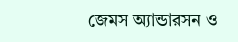জেমস অ্যান্ডারসন ও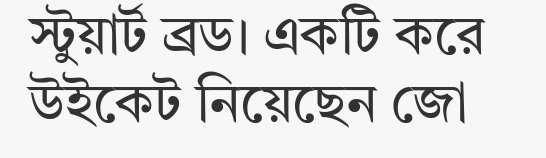স্টুয়ার্ট ব্রড। একটি করে উইকেট নিয়েছেন জো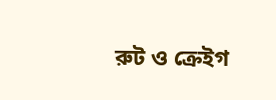রুট ও ক্রেইগ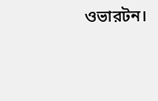ওভারটন।